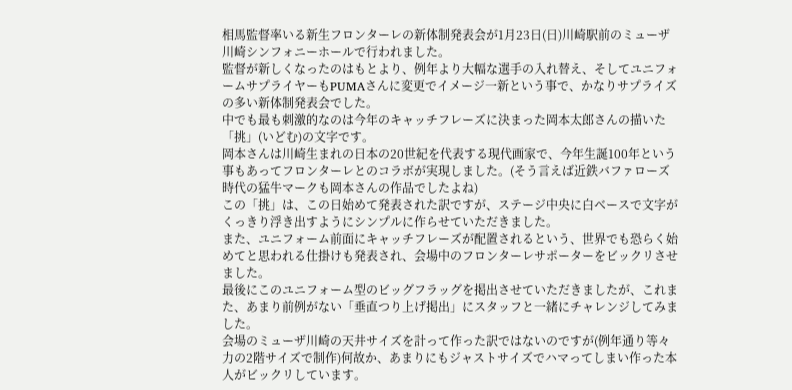相馬監督率いる新生フロンターレの新体制発表会が1月23日(日)川崎駅前のミューザ川崎シンフォニーホールで行われました。
監督が新しくなったのはもとより、例年より大幅な選手の入れ替え、そしてユニフォームサプライヤーもPUMAさんに変更でイメージ一新という事で、かなりサプライズの多い新体制発表会でした。
中でも最も刺激的なのは今年のキャッチフレーズに決まった岡本太郎さんの描いた「挑」(いどむ)の文字です。
岡本さんは川崎生まれの日本の20世紀を代表する現代画家で、今年生誕100年という事もあってフロンターレとのコラボが実現しました。(そう言えば近鉄バファローズ時代の猛牛マークも岡本さんの作品でしたよね)
この「挑」は、この日始めて発表された訳ですが、ステージ中央に白ベースで文字がくっきり浮き出すようにシンプルに作らせていただきました。
また、ユニフォーム前面にキャッチフレーズが配置されるという、世界でも恐らく始めてと思われる仕掛けも発表され、会場中のフロンターレサポーターをビックリさせました。
最後にこのユニフォーム型のビッグフラッグを掲出させていただきましたが、これまた、あまり前例がない「垂直つり上げ掲出」にスタッフと一緒にチャレンジしてみました。
会場のミューザ川崎の天井サイズを計って作った訳ではないのですが(例年通り等々力の2階サイズで制作)何故か、あまりにもジャストサイズでハマってしまい作った本人がビックリしています。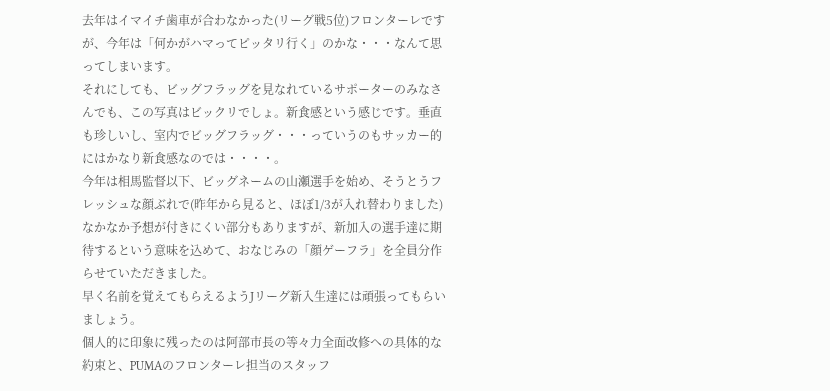去年はイマイチ歯車が合わなかった(リーグ戦5位)フロンターレですが、今年は「何かがハマってピッタリ行く」のかな・・・なんて思ってしまいます。
それにしても、ビッグフラッグを見なれているサポーターのみなさんでも、この写真はビックリでしょ。新食感という感じです。垂直も珍しいし、室内でビッグフラッグ・・・っていうのもサッカー的にはかなり新食感なのでは・・・・。
今年は相馬監督以下、ビッグネームの山瀬選手を始め、そうとうフレッシュな顔ぶれで(昨年から見ると、ほぼ1/3が入れ替わりました)なかなか予想が付きにくい部分もありますが、新加入の選手達に期待するという意味を込めて、おなじみの「顔ゲーフラ」を全員分作らせていただきました。
早く名前を覚えてもらえるようJリーグ新入生達には頑張ってもらいましょう。
個人的に印象に残ったのは阿部市長の等々力全面改修への具体的な約束と、PUMAのフロンターレ担当のスタッフ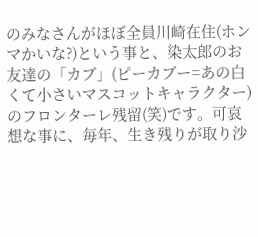のみなさんがほぼ全員川崎在住(ホンマかいな?)という事と、染太郎のお友達の「カブ」(ピーカブー=あの白くて小さいマスコットキャラクター)のフロンターレ残留(笑)です。可哀想な事に、毎年、生き残りが取り沙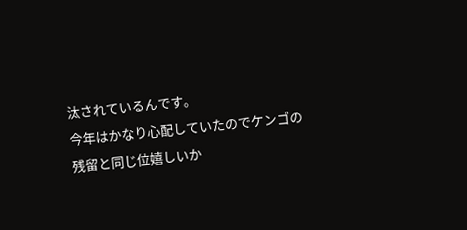汰されているんです。
今年はかなり心配していたのでケンゴの残留と同じ位嬉しいか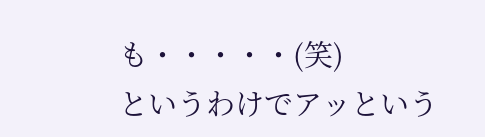も・・・・・(笑)
というわけでアッという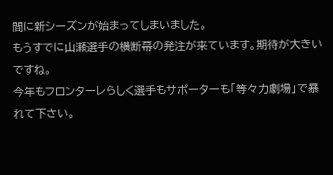間に新シーズンが始まってしまいました。
もうすでに山瀬選手の横断幕の発注が来ています。期待が大きいですね。
今年もフロンターレらしく選手もサポーターも「等々力劇場」で暴れて下さい。